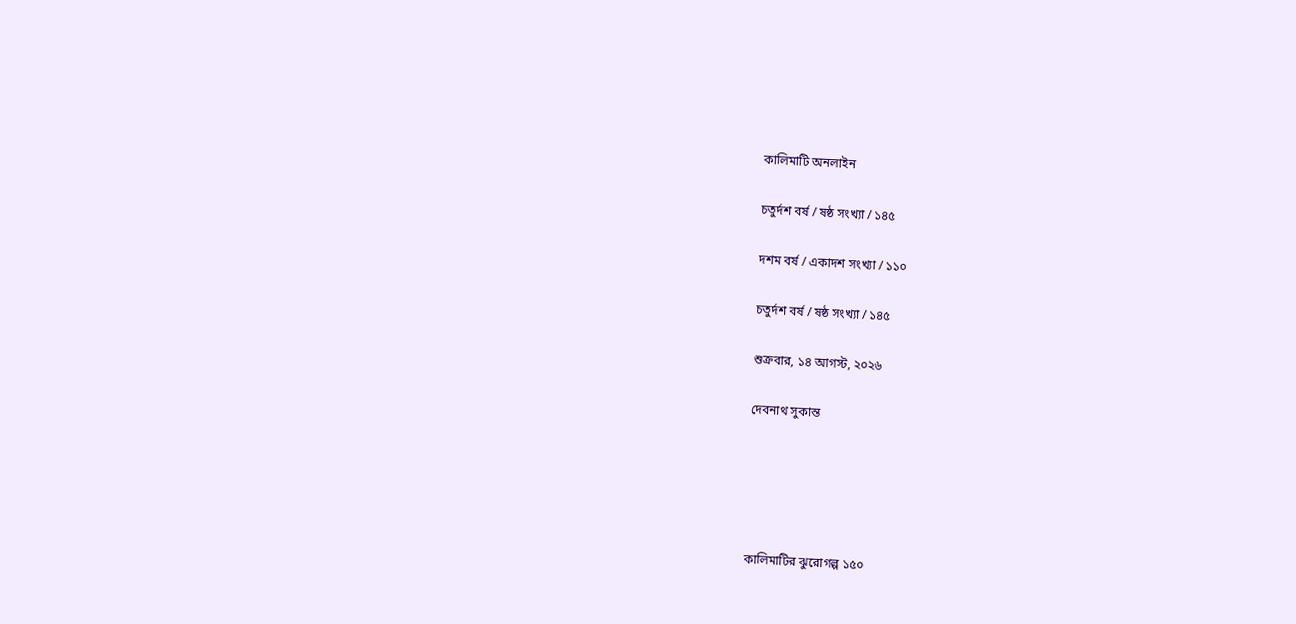কালিমাটি অনলাইন

চতুর্দশ বর্ষ / ষষ্ঠ সংখ্যা / ১৪৫

দশম বর্ষ / একাদশ সংখ্যা / ১১০

চতুর্দশ বর্ষ / ষষ্ঠ সংখ্যা / ১৪৫

শুক্রবার, ১৪ আগস্ট, ২০২৬

দেবনাথ সুকান্ত





কালিমাটির ঝুরোগল্প ১৫০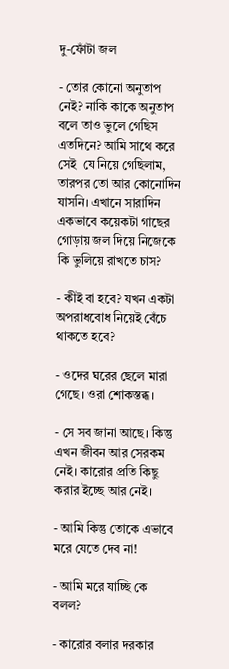দু-ফোঁটা জল

- তোর কোনো অনুতাপ নেই? নাকি কাকে অনুতাপ বলে তাও ভুলে গেছিস এতদিনে? আমি সাথে করে সেই  যে নিয়ে গেছিলাম, তারপর তো আর কোনোদিন যাসনি। এখানে সারাদিন একভাবে কয়েকটা গাছের গোড়ায় জল দিয়ে নিজেকে কি ভুলিয়ে রাখতে চাস?

- কীই বা হবে? যখন একটা অপরাধবোধ নিয়েই বেঁচে থাকতে হবে?

- ওদের ঘরের ছেলে মারা গেছে। ওরা শোকস্তব্ধ।

- সে সব জানা আছে। কিন্তু এখন জীবন আর সেরকম নেই। কারোর প্রতি কিছু করার ইচ্ছে আর নেই।

- আমি কিন্তু তোকে এভাবে মরে যেতে দেব না!

- আমি মরে যাচ্ছি কে বলল?

- কারোর বলার দরকার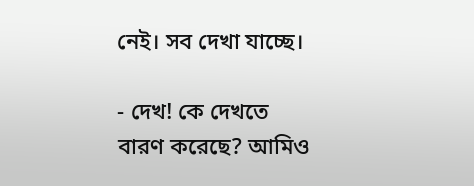নেই। সব দেখা যাচ্ছে।

- দেখ! কে দেখতে বারণ করেছে? আমিও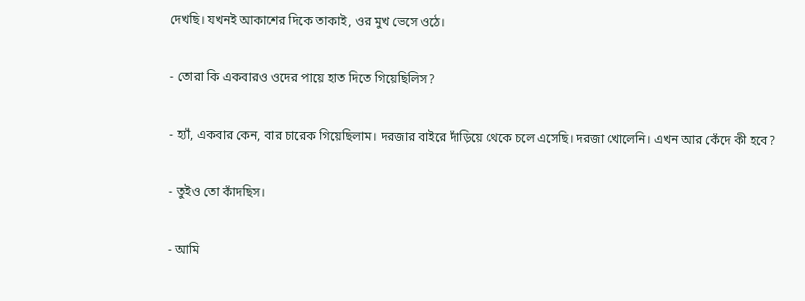দেখছি। যখনই আকাশের দিকে তাকাই, ওর মুখ ভেসে ওঠে।

- তোরা কি একবারও ওদের পায়ে হাত দিতে গিয়েছিলিস?

- হ্যাঁ, একবার কেন, বার চারেক গিয়েছিলাম। দরজার বাইরে দাঁড়িয়ে থেকে চলে এসেছি। দরজা খোলেনি। এখন আর কেঁদে কী হবে?

- তুইও তো কাঁদছিস।

- আমি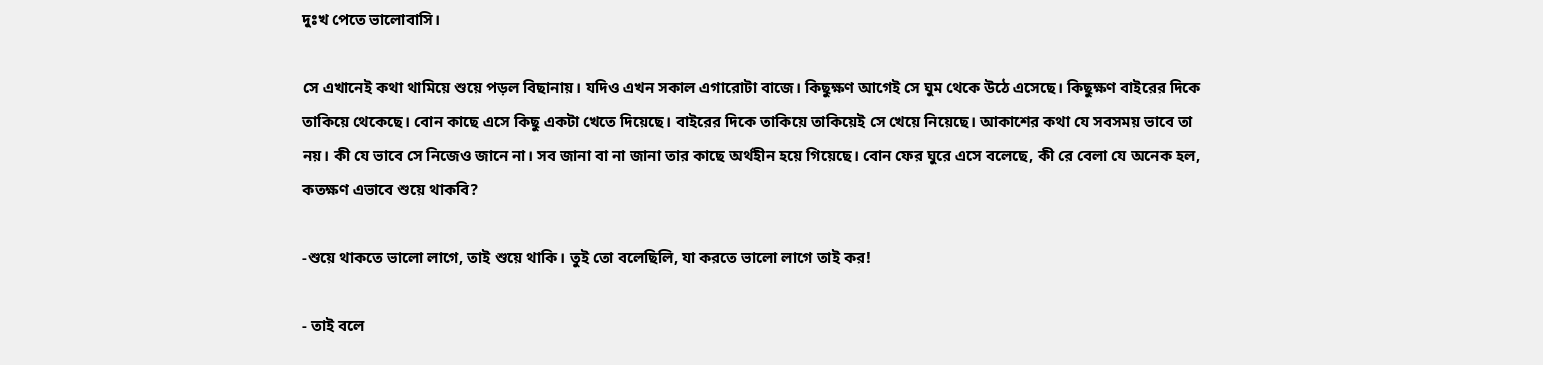দুঃখ পেতে ভালোবাসি।

সে এখানেই কথা থামিয়ে শুয়ে পড়ল বিছানায়। যদিও এখন সকাল এগারোটা বাজে। কিছুক্ষণ আগেই সে ঘুম থেকে উঠে এসেছে। কিছুক্ষণ বাইরের দিকে তাকিয়ে থেকেছে। বোন কাছে এসে কিছু একটা খেতে দিয়েছে। বাইরের দিকে তাকিয়ে তাকিয়েই সে খেয়ে নিয়েছে। আকাশের কথা যে সবসময় ভাবে তা নয়। কী যে ভাবে সে নিজেও জানে না। সব জানা বা না জানা তার কাছে অর্থহীন হয়ে গিয়েছে। বোন ফের ঘুরে এসে বলেছে, কী রে বেলা যে অনেক হল, কতক্ষণ এভাবে শুয়ে থাকবি?

-শুয়ে থাকতে ভালো লাগে, তাই শুয়ে থাকি। তুই তো বলেছিলি, যা করতে ভালো লাগে তাই কর!

- তাই বলে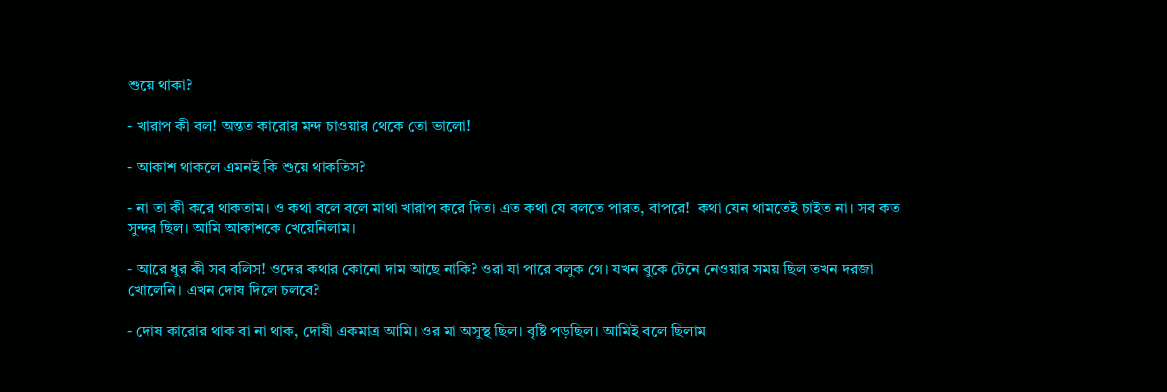শুয়ে থাকা?

- খারাপ কী বল! অন্তত কারোর মন্দ চাওয়ার থেকে তো ভালো!

- আকাশ থাকলে এমনই কি শুয়ে থাকতিস?

- না তা কী করে থাকতাম। ও কথা বলে বলে মাথা খারাপ করে দিত। এত কথা যে বলতে পারত, বাপরে!  কথা যেন থামতেই চাইত না। সব কত সুন্দর ছিল। আমি আকাশকে খেয়েনিলাম।

- আরে ধুর কী সব বলিস! ওদের কথার কোনো দাম আছে নাকি? ওরা যা পারে বলুক গে। যখন বুকে টেনে নেওয়ার সময় ছিল তখন দরজা খোলেনি। এখন দোষ দিলে চলবে?

- দোষ কারোর থাক বা না থাক, দোষী একমাত্র আমি। ওর মা অসুস্থ ছিল। বৃষ্টি পড়ছিল। আমিই বলে ছিলাম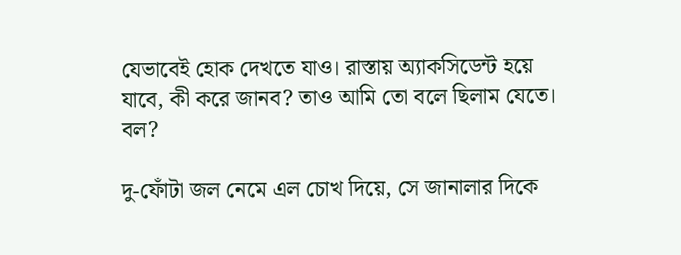যেভাবেই হোক দেখতে যাও। রাস্তায় অ্যাকসিডেন্ট হয়ে যাবে, কী করে জানব? তাও আমি তো বলে ছিলাম যেতে। বল?

দু-ফোঁটা জল নেমে এল চোখ দিয়ে, সে জানালার দিকে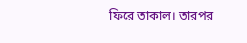ফিরে তাকাল। তারপর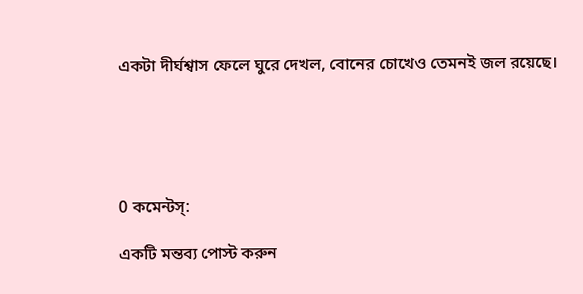একটা দীর্ঘশ্বাস ফেলে ঘুরে দেখল, বোনের চোখেও তেমনই জল রয়েছে।





0 কমেন্টস্:

একটি মন্তব্য পোস্ট করুন